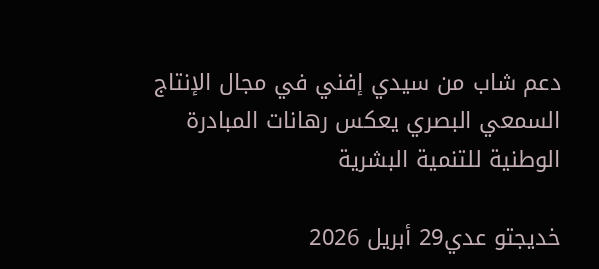دعم شاب من سيدي إفني في مجال الإنتاج السمعي البصري يعكس رهانات المبادرة الوطنية للتنمية البشرية

خديجتو عدي29 أبريل 2026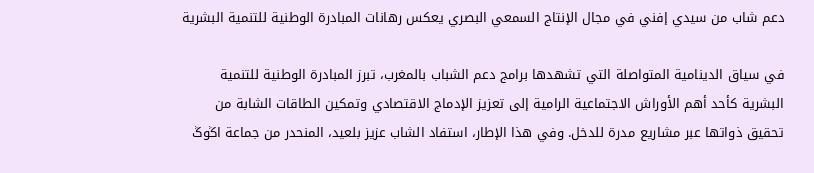دعم شاب من سيدي إفني في مجال الإنتاج السمعي البصري يعكس رهانات المبادرة الوطنية للتنمية البشرية

في سياق الدينامية المتواصلة التي تشهدها برامج دعم الشباب بالمغرب، تبرز المبادرة الوطنية للتنمية البشرية كأحد أهم الأوراش الاجتماعية الرامية إلى تعزيز الإدماج الاقتصادي وتمكين الطاقات الشابة من تحقيق ذواتها عبر مشاريع مدرة للدخل. وفي هذا الإطار، استفاد الشاب عزيز بلعيد، المنحدر من جماعة اݣوݣ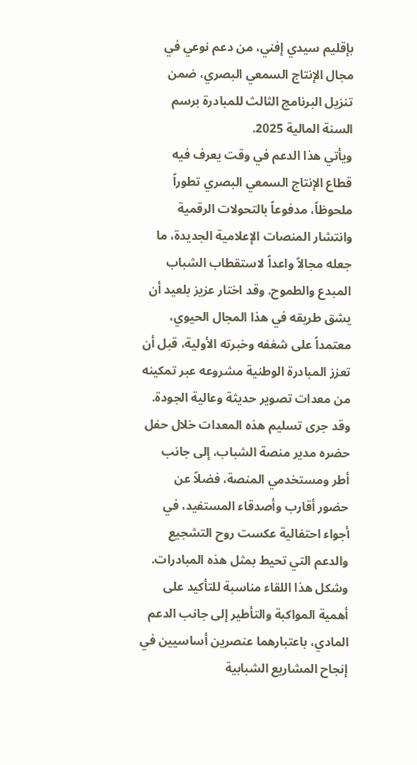بإقليم سيدي إفني، من دعم نوعي في مجال الإنتاج السمعي البصري، ضمن تنزيل البرنامج الثالث للمبادرة برسم السنة المالية 2025.
ويأتي هذا الدعم في وقت يعرف فيه قطاع الإنتاج السمعي البصري تطوراً ملحوظاً، مدفوعاً بالتحولات الرقمية وانتشار المنصات الإعلامية الجديدة، ما جعله مجالاً واعداً لاستقطاب الشباب المبدع والطموح. وقد اختار عزيز بلعيد أن يشق طريقه في هذا المجال الحيوي، معتمداً على شغفه وخبرته الأولية، قبل أن تعزز المبادرة الوطنية مشروعه عبر تمكينه من معدات تصوير حديثة وعالية الجودة.
وقد جرى تسليم هذه المعدات خلال حفل حضره مدير منصة الشباب، إلى جانب أطر ومستخدمي المنصة، فضلاً عن حضور أقارب وأصدقاء المستفيد، في أجواء احتفالية عكست روح التشجيع والدعم التي تحيط بمثل هذه المبادرات. وشكل هذا اللقاء مناسبة للتأكيد على أهمية المواكبة والتأطير إلى جانب الدعم المادي، باعتبارهما عنصرين أساسيين في إنجاح المشاريع الشبابية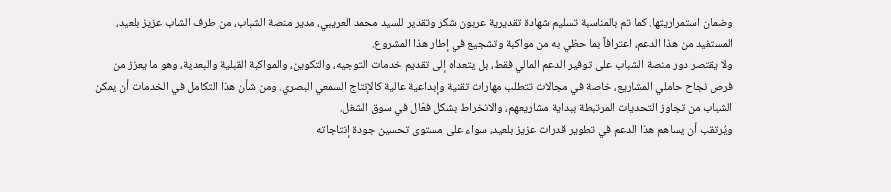وضمان استمراريتها. كما تم بالمناسبة تسليم شهادة تقديرية عربون شكر وتقدير للسيد محمد العريبي، مدير منصة الشباب، من طرف الشاب عزيز بلعيد، المستفيد من هذا الدعم، اعترافاً بما حظي به من مواكبة وتشجيع في إطار هذا المشروع.
ولا يقتصر دور منصة الشباب على توفير الدعم المالي فقط، بل يتعداه إلى تقديم خدمات التوجيه، والتكوين، والمواكبة القبلية والبعدية، وهو ما يعزز من فرص نجاح حاملي المشاريع، خاصة في مجالات تتطلب مهارات تقنية وإبداعية عالية كالإنتاج السمعي البصري. ومن شأن هذا التكامل في الخدمات أن يمكن الشباب من تجاوز التحديات المرتبطة ببداية مشاريعهم، والانخراط بشكل فعّال في سوق الشغل.
ويُرتقب أن يساهم هذا الدعم في تطوير قدرات عزيز بلعيد، سواء على مستوى تحسين جودة إنتاجاته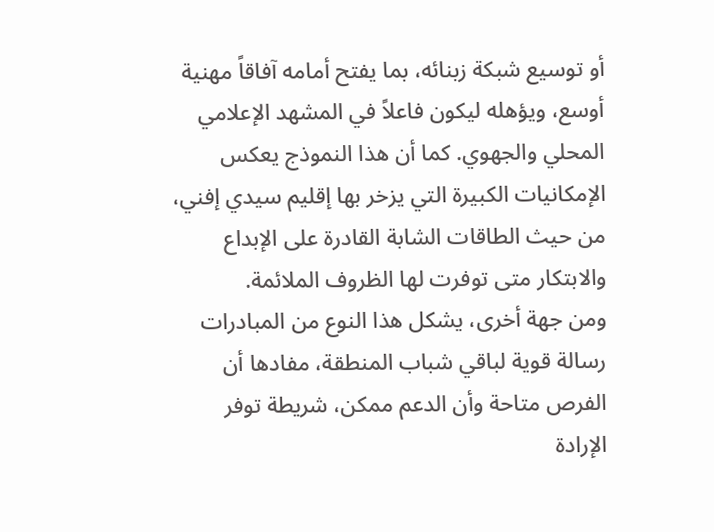أو توسيع شبكة زبنائه، بما يفتح أمامه آفاقاً مهنية أوسع، ويؤهله ليكون فاعلاً في المشهد الإعلامي المحلي والجهوي. كما أن هذا النموذج يعكس الإمكانيات الكبيرة التي يزخر بها إقليم سيدي إفني، من حيث الطاقات الشابة القادرة على الإبداع والابتكار متى توفرت لها الظروف الملائمة.
ومن جهة أخرى، يشكل هذا النوع من المبادرات رسالة قوية لباقي شباب المنطقة، مفادها أن الفرص متاحة وأن الدعم ممكن، شريطة توفر الإرادة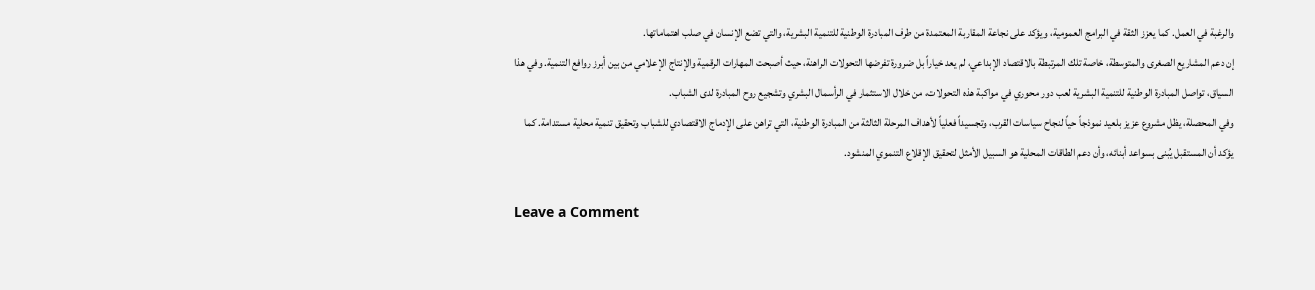والرغبة في العمل. كما يعزز الثقة في البرامج العمومية، ويؤكد على نجاعة المقاربة المعتمدة من طرف المبادرة الوطنية للتنمية البشرية، والتي تضع الإنسان في صلب اهتماماتها.
إن دعم المشاريع الصغرى والمتوسطة، خاصة تلك المرتبطة بالاقتصاد الإبداعي، لم يعد خياراً بل ضرورة تفرضها التحولات الراهنة، حيث أصبحت المهارات الرقمية والإنتاج الإعلامي من بين أبرز روافع التنمية. وفي هذا السياق، تواصل المبادرة الوطنية للتنمية البشرية لعب دور محوري في مواكبة هذه التحولات، من خلال الاستثمار في الرأسمال البشري وتشجيع روح المبادرة لدى الشباب.
وفي المحصلة، يظل مشروع عزيز بلعيد نموذجاً حياً لنجاح سياسات القرب، وتجسيداً فعلياً لأهداف المرحلة الثالثة من المبادرة الوطنية، التي تراهن على الإدماج الاقتصادي للشباب وتحقيق تنمية محلية مستدامة. كما يؤكد أن المستقبل يُبنى بسواعد أبنائه، وأن دعم الطاقات المحلية هو السبيل الأمثل لتحقيق الإقلاع التنموي المنشود.

Leave a Comment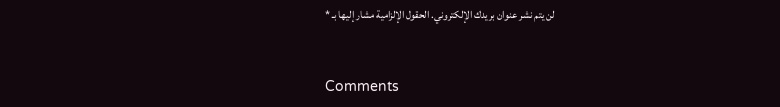لن يتم نشر عنوان بريدك الإلكتروني. الحقول الإلزامية مشار إليها بـ *


Comments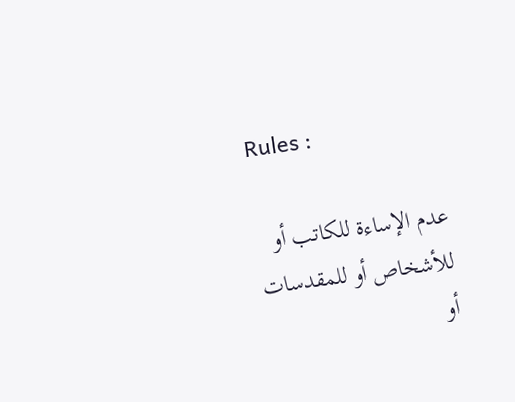Rules :

عدم الإساءة للكاتب أو للأشخاص أو للمقدسات أو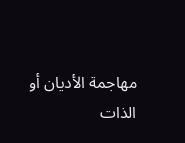مهاجمة الأديان أو الذات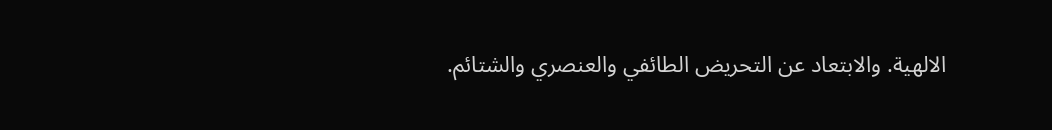الالهية. والابتعاد عن التحريض الطائفي والعنصري والشتائم.